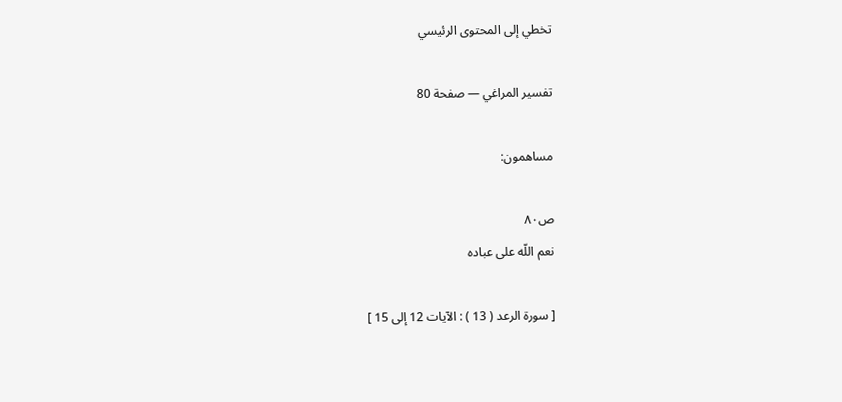تخطي إلى المحتوى الرئيسي

تفسير المراغي — صفحة 80

مساهمون:

ص٨٠
نعم اللّه على عباده

[ سورة الرعد ( 13 ) : الآيات 12 إلى 15 ]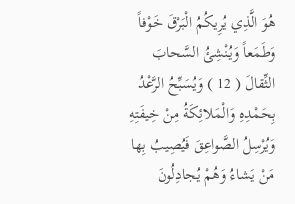هُوَ الَّذِي يُرِيكُمُ الْبَرْقَ خَوْفاً وَطَمَعاً وَيُنْشِئُ السَّحابَ الثِّقالَ ( 12 ) وَيُسَبِّحُ الرَّعْدُ بِحَمْدِهِ وَالْمَلائِكَةُ مِنْ خِيفَتِهِ وَيُرْسِلُ الصَّواعِقَ فَيُصِيبُ بِها مَنْ يَشاءُ وَهُمْ يُجادِلُونَ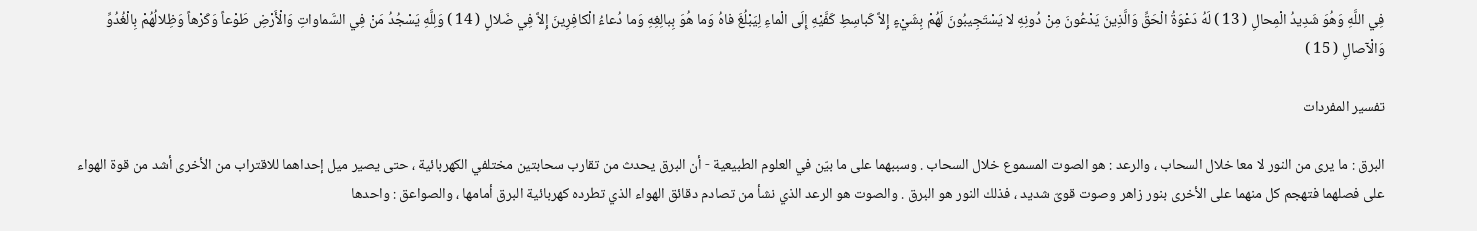فِي اللَّهِ وَهُوَ شَدِيدُ الْمِحالِ ( 13 ) لَهُ دَعْوَةُ الْحَقِّ وَالَّذِينَ يَدْعُونَ مِنْ دُونِهِ لا يَسْتَجِيبُونَ لَهُمْ بِشَيْءٍ إِلاَّ كَباسِطِ كَفَّيْهِ إِلَى الْماءِ لِيَبْلُغَ فاهُ وَما هُوَ بِبالِغِهِ وَما دُعاءُ الْكافِرِينَ إِلاَّ فِي ضَلالٍ ( 14 ) وَلِلَّهِ يَسْجُدُ مَنْ فِي السَّماواتِ وَالْأَرْضِ طَوْعاً وَكَرْهاً وَظِلالُهُمْ بِالْغُدُوِّ وَالْآصالِ ( 15 )

تفسير المفردات

البرق : ما يرى من النور لا معا خلال السحاب ، والرعد : هو الصوت المسموع خلال السحاب . وسببهما على ما بيّن في العلوم الطبيعية - أن البرق يحدث من تقارب سحابتين مختلفي الكهربائية ، حتى يصير ميل إحداهما للاقتراب من الأخرى أشد من قوة الهواء على فصلهما فتهجم كل منهما على الأخرى بنور زاهر وصوت قوىّ شديد ، فذلك النور هو البرق . والصوت هو الرعد الذي نشأ من تصادم دقائق الهواء الذي تطرده كهربائية البرق أمامها ، والصواعق : واحدها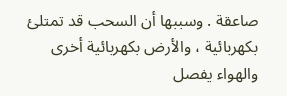صاعقة . وسببها أن السحب قد تمتلئ بكهربائية ، والأرض بكهربائية أخرى والهواء يفصل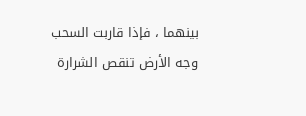بينهما ، فإذا قاربت السحب وجه الأرض تنقص الشرارة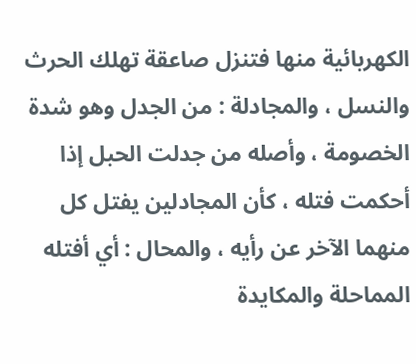الكهربائية منها فتنزل صاعقة تهلك الحرث والنسل ، والمجادلة : من الجدل وهو شدة الخصومة ، وأصله من جدلت الحبل إذا أحكمت فتله ، كأن المجادلين يفتل كل منهما الآخر عن رأيه ، والمحال : أي أفتله المماحلة والمكايدة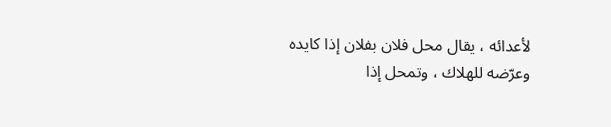لأعدائه ، يقال محل فلان بفلان إذا كايده وعرّضه للهلاك ، وتمحل إذا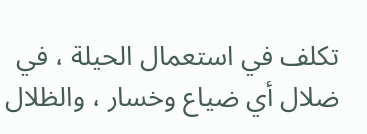تكلف في استعمال الحيلة ، في ضلال أي ضياع وخسار ، والظلال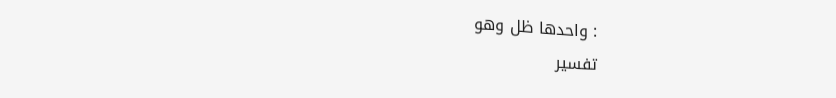: واحدها ظل وهو
تفسير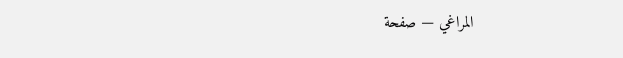المراغي — صفحة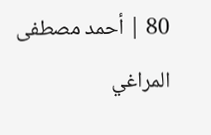80 | أحمد مصطفى المراغي